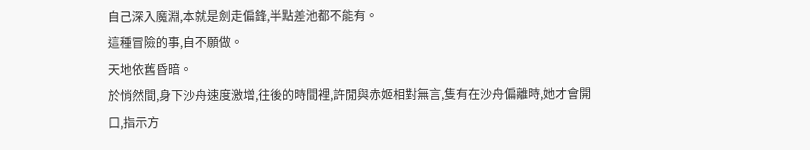自己深入魔淵,本就是劍走偏鋒,半點差池都不能有。
這種冒險的事,自不願做。
天地依舊昏暗。
於悄然間,身下沙舟速度激增,往後的時間裡,許閒與赤姬相對無言,隻有在沙舟偏離時,她才會開口,指示方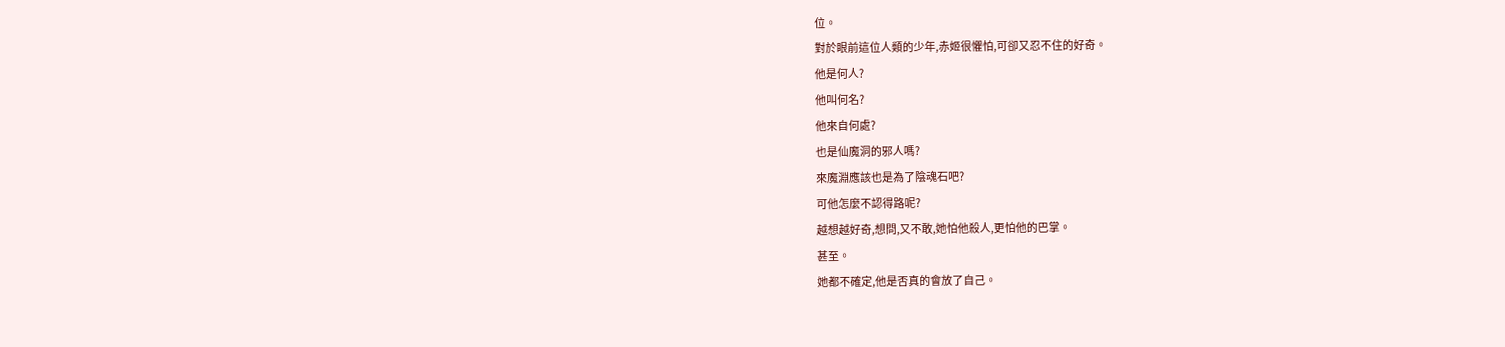位。
對於眼前這位人類的少年,赤姬很懼怕,可卻又忍不住的好奇。
他是何人?
他叫何名?
他來自何處?
也是仙魔洞的邪人嗎?
來魔淵應該也是為了陰魂石吧?
可他怎麼不認得路呢?
越想越好奇,想問,又不敢,她怕他殺人,更怕他的巴掌。
甚至。
她都不確定,他是否真的會放了自己。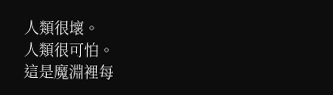人類很壞。
人類很可怕。
這是魔淵裡每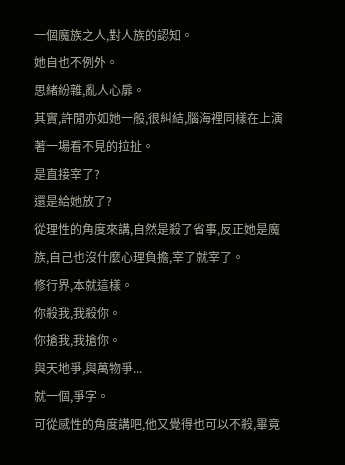一個魔族之人,對人族的認知。
她自也不例外。
思緒紛雜,亂人心扉。
其實,許閒亦如她一般,很糾結,腦海裡同樣在上演著一場看不見的拉扯。
是直接宰了?
還是給她放了?
從理性的角度來講,自然是殺了省事,反正她是魔族,自己也沒什麼心理負擔,宰了就宰了。
修行界,本就這樣。
你殺我,我殺你。
你搶我,我搶你。
與天地爭,與萬物爭...
就一個,爭字。
可從感性的角度講吧,他又覺得也可以不殺,畢竟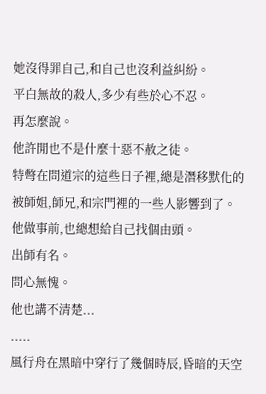她沒得罪自己,和自己也沒利益糾紛。
平白無故的殺人,多少有些於心不忍。
再怎麼說。
他許閒也不是什麼十惡不赦之徒。
特彆在問道宗的這些日子裡,總是潛移默化的被師姐,師兄,和宗門裡的一些人影響到了。
他做事前,也總想給自己找個由頭。
出師有名。
問心無愧。
他也講不清楚...
.....
風行舟在黑暗中穿行了幾個時辰,昏暗的天空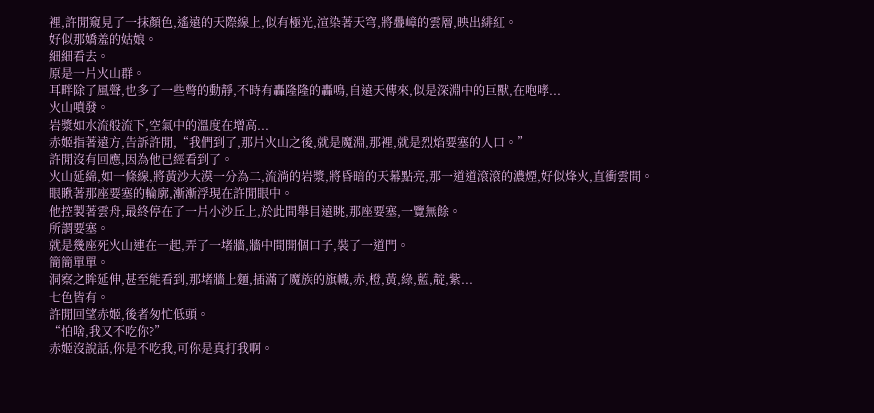裡,許閒窺見了一抹顏色,遙遠的天際線上,似有極光,渲染著天穹,將疊嶂的雲層,映出緋紅。
好似那嬌羞的姑娘。
細細看去。
原是一片火山群。
耳畔除了風聲,也多了一些彆的動靜,不時有轟隆隆的轟鳴,自遠天傳來,似是深淵中的巨獸,在咆哮...
火山噴發。
岩漿如水流般流下,空氣中的溫度在增高...
赤姬指著遠方,告訴許閒,“我們到了,那片火山之後,就是魔淵,那裡,就是烈焰要塞的人口。”
許閒沒有回應,因為他已經看到了。
火山延綿,如一條線,將黃沙大漠一分為二,流淌的岩漿,將昏暗的天幕點亮,那一道道滾滾的濃煙,好似烽火,直衝雲間。
眼瞅著那座要塞的輪廓,漸漸浮現在許閒眼中。
他控製著雲舟,最終停在了一片小沙丘上,於此間舉目遠眺,那座要塞,一覽無餘。
所謂要塞。
就是幾座死火山連在一起,弄了一堵牆,牆中間開個口子,裝了一道門。
簡簡單單。
洞察之眸延伸,甚至能看到,那堵牆上麵,插滿了魔族的旗幟,赤,橙,黃,綠,藍,靛,紫...
七色皆有。
許閒回望赤姬,後者匆忙低頭。
“怕啥,我又不吃你?”
赤姬沒說話,你是不吃我,可你是真打我啊。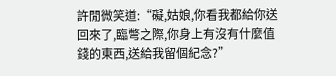許閒微笑道:“礙,姑娘,你看我都給你送回來了,臨彆之際,你身上有沒有什麼值錢的東西,送給我留個紀念?”